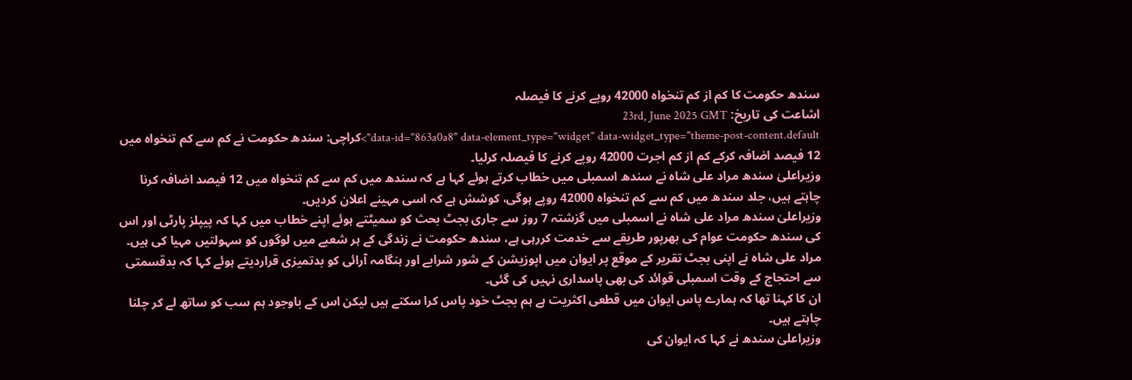سندھ حکومت کا کم از کم تنخواہ 42000 روپے کرنے کا فیصلہ
اشاعت کی تاریخ: 23rd, June 2025 GMT
data-id="863a0a8" data-element_type="widget" data-widget_type="theme-post-content.default">کراچی: سندھ حکومت نے کم سے کم تنخواہ میں 12 فیصد اضافہ کرکے کم از کم اجرت 42000 روپے کرنے کا فیصلہ کرلیا۔
وزیراعلیٰ سندھ مراد علی شاہ نے سندھ اسمبلی میں خطاب کرتے ہوئے کہا ہے کہ سندھ میں کم سے کم تنخواہ میں 12 فیصد اضافہ کرنا چاہتے ہیں، جلد سندھ میں کم سے کم تنخواہ 42000 روپے ہوگی، کوشش ہے کہ اسی مہینے اعلان کردیں۔
وزیراعلیٰ سندھ مراد علی شاہ نے اسمبلی میں گزشتہ 7 روز سے جاری بجٹ بحث کو سمیٹتے ہوئے اپنے خطاب میں کہا کہ پیپلز پارٹی اور اس کی سندھ حکومت عوام کی بھرپور طریقے سے خدمت کررہی ہے، سندھ حکومت نے زندگی کے ہر شعبے میں لوگوں کو سہولتیں مہیا کی ہیں۔
مراد علی شاہ نے اپنی بجٹ تقریر کے موقع پر ایوان میں اپوزیشن کے شور شرابے اور ہنگامہ آرائی کو بدتمیزی قراردیتے ہوئے کہا کہ بدقسمتی سے احتجاج کے وقت اسمبلی قوائد کی بھی پاسداری نہیں کی گئی۔
ان کا کہنا تھا کہ ہمارے پاس ایوان میں قطعی اکثریت ہے ہم بجٹ خود پاس کرا سکتے ہیں لیکن اس کے باوجود ہم سب کو ساتھ لے کر چلنا چاہتے ہیں۔
وزیراعلیٰ سندھ نے کہا کہ ایوان کی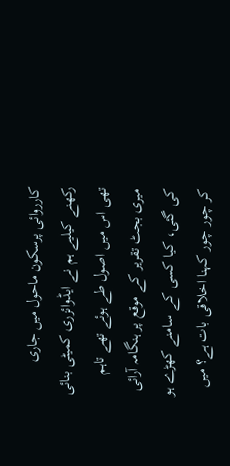کارروائی پرسکون ماحول میں جاری رکھنے کیلیے ہم نے ایڈوائزری کمیٹی بنائی تھی اس میں اصول طے ہوئے تھے تاہم میری بجٹ تقریر کے موقع پر ہنگامہ آرائی کی گئی، کیا کسی کے سامنے کھڑے ہو کر چور چور کہنا اخلاقی بات ہے؟ میں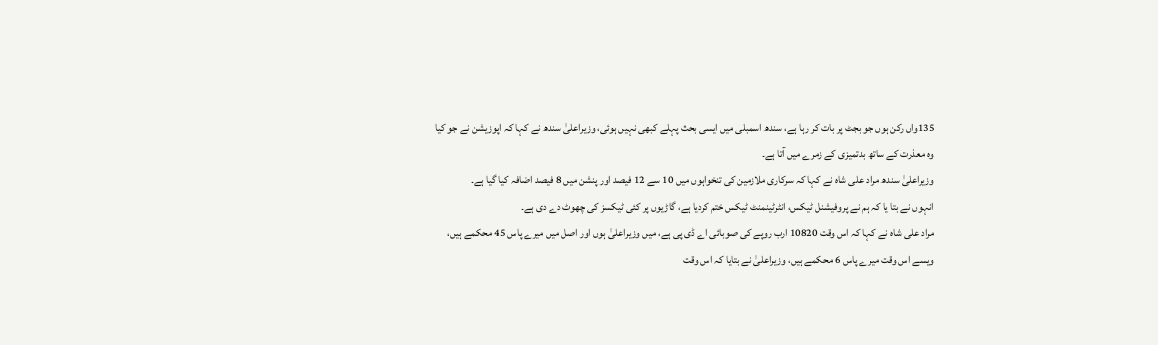135واں رکن ہوں جو بجٹ پر بات کر رہا ہے، سندھ اسمبلی میں ایسی بحث پہلے کبھی نہیں ہوئی، وزیراعلیٰ سندھ نے کہا کہ اپوزیشن نے جو کیا وہ معذرت کے ساتھ بدتمیزی کے زمرے میں آتا ہے۔
وزیراعلیٰ سندھ مراد علی شاہ نے کہا کہ سرکاری ملازمین کی تنخواہوں میں 10 سے 12 فیصد اور پنشن میں 8 فیصد اضافہ کیا گیا ہے۔
انہوں نے بتا یا کہ ہم نے پروفیشنل ٹیکس، انٹرٹینمنٹ ٹیکس ختم کردیا ہے، گاڑیوں پر کئی ٹیکسز کی چھوٹ دے دی ہے۔
مراد علی شاہ نے کہا کہ اس وقت 10820 ارب روپے کی صوبائی اے ڈی پی ہے، میں وزیراعلیٰ ہوں اور اصل میں میرے پاس 45 محکمے ہیں، ویسے اس وقت میرے پاس 6 محکمے ہیں، وزیراعلیٰ نے بتایا کہ اس وقت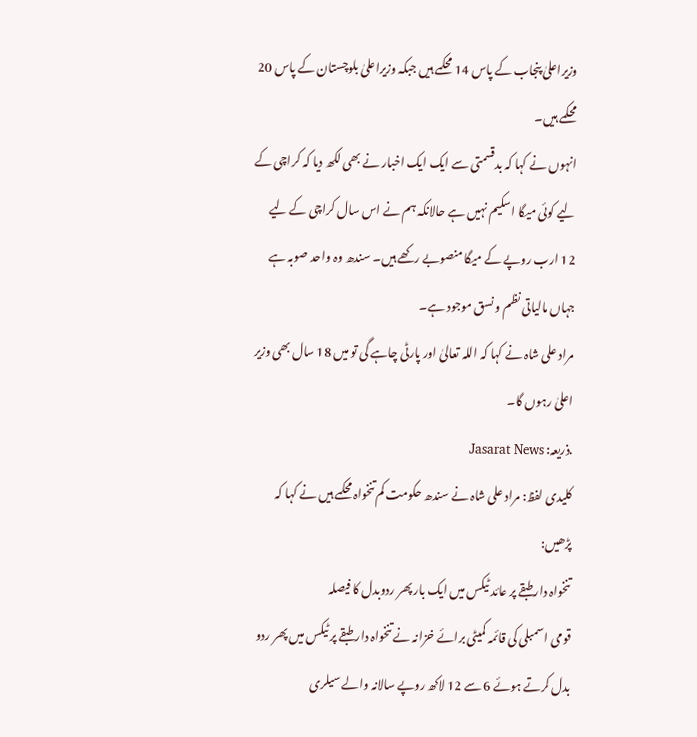وزیراعلیٰ پنجاب کے پاس 14 محکمے ہیں جبکہ وزیراعلیٰ بلوچستان کے پاس 20 محکمے ہیں۔
انہوں نے کہا کہ بدقسمتی سے ایک ایک اخبار نے بھی لکھ دیا کہ کراچی کے لیے کوئی میگا اسکیم نہیں ہے حالانکہ ہم نے اس سال کراچی کے لیے 12 ارب روپے کے میگا منصوبے رکھے ہیں۔ سندھ وہ واحد صوبہ ہے جہاں مالیاتی نظم و نسق موجود ہے۔
مراد علی شاہ نے کہا کہ اللہ تعالیٰ اور پارٹی چاہے گی تو میں 18 سال بھی وزیر اعلیٰ رہوں گا۔
.ذریعہ: Jasarat News
کلیدی لفظ: مراد علی شاہ نے سندھ حکومت کم تنخواہ محکمے ہیں نے کہا کہ
پڑھیں:
تنخواہ دارطبقے پر عائد ٹیکس میں ایک بار پھر ردوبدل کا فیصلہ
قومی اسمبلی کی قائمہ کمیٹی برائے خزانہ نے تنخواہ دار طبقے پر ٹیکس میں پھر ردو بدل کرتے ہوئے 6 سے 12 لاکھ روپے سالانہ والے سیلری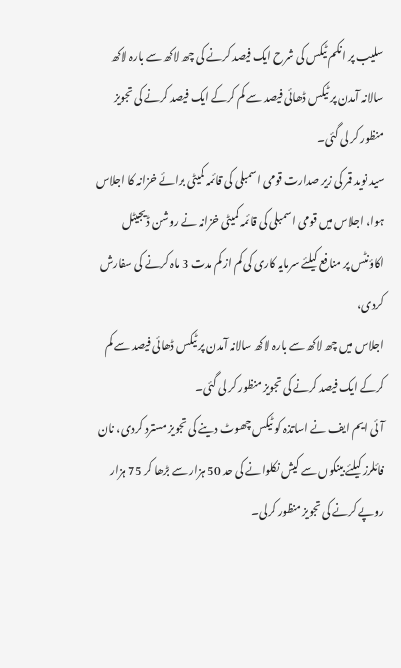سلیب پر انکم ٹیکس کی شرح ایک فیصد کرنے کی چھ لاکھ سے بارہ لاکھ سالانہ آمدن پر ٹیکس ڈھائی فیصد سے کم کرکے ایک فیصد کرنے کی تجویز منظور کر لی گئی۔
سید نوید قمر کی زیر صدارت قومی اسمبلی کی قائمہ کمیٹی برائے خزانہ کا اجلاس ہوا، اجلاس میں قومی اسمبلی کی قائمہ کمیٹی خزانہ نے روشن ڈیجیٹل اکاؤنٹس پر منافع کیلئے سرمایہ کاری کی کم از کم مدت 3 ماہ کرنے کی سفارش کردی،
اجلاس میں چھ لاکھ سے بارہ لاکھ سالانہ آمدن پر ٹیکس ڈھائی فیصد سے کم کرکے ایک فیصد کرنے کی تجویز منظور کر لی گئی۔
آئی ایم ایف نے اساتذہ کو ٹیکس چھوٹ دینے کی تجویز مسترد کردی، نان فائلرز کیلئے بینکوں سے کیش نکلوانے کی حد 50 ہزار سے بڑھا کر 75 ہزار روپے کرنے کی تجویز منظور کرلی۔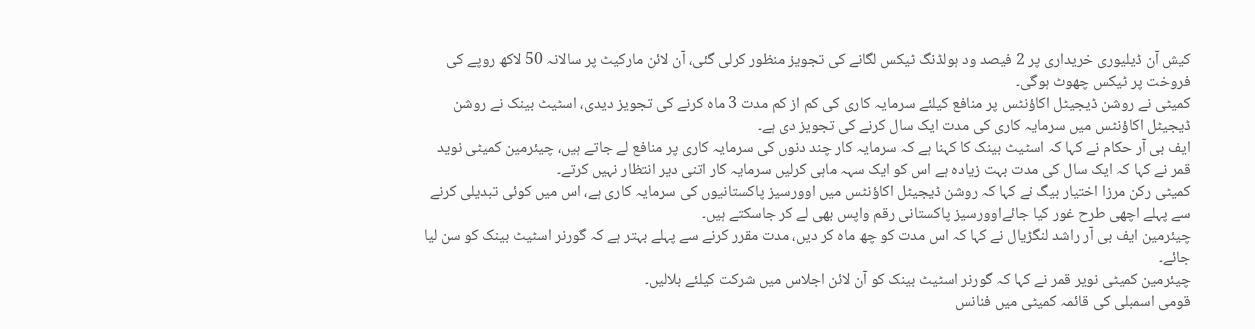کیش آن ڈیلیوری خریداری پر 2 فیصد ود ہولڈنگ ٹیکس لگانے کی تجویز منظور کرلی گئی، آن لائن مارکیٹ پر سالانہ 50 لاکھ روپے کی فروخت پر ٹیکس چھوٹ ہوگی۔
کمیٹی نے روشن ڈیجیٹل اکاؤنٹس پر منافع کیلئے سرمایہ کاری کی کم از کم مدت 3 ماہ کرنے کی تجویز دیدی، اسٹیٹ بینک نے روشن ڈیجیٹل اکاؤنٹس میں سرمایہ کاری کی مدت ایک سال کرنے کی تجویز دی ہے۔
ایف بی آر حکام نے کہا کہ اسٹیٹ بینک کا کہنا ہے کہ سرمایہ کار چند دنوں کی سرمایہ کاری پر منافع لے جاتے ہیں، چیئرمین کمیٹی نوید قمر نے کہا کہ ایک سال کی مدت بہت زیادہ ہے اس کو ایک سہہ ماہی کرلیں سرمایہ کار اتنی دیر انتظار نہیں کرتے۔
کمیٹی رکن مرزا اختیار بیگ نے کہا کہ روشن ڈیجیٹل اکاؤنٹس میں اوورسیز پاکستانیوں کی سرمایہ کاری ہے، اس میں کوئی تبدیلی کرنے سے پہلے اچھی طرح غور کیا جائےاوورسیز پاکستانی رقم واپس بھی لے کر جاسکتے ہیں۔
چیئرمین ایف بی آر راشد لنگڑیال نے کہا کہ اس مدت کو چھ ماہ کر دیں، مدت مقرر کرنے سے پہلے بہتر ہے کہ گورنر اسٹیٹ بینک کو سن لیا جائے۔
چیئرمین کمیٹی نویر قمر نے کہا کہ گورنر اسٹیٹ بینک کو آن لائن اجلاس میں شرکت کیلئے بلالیں۔
قومی اسمبلی کی قائمہ کمیٹی میں فنانس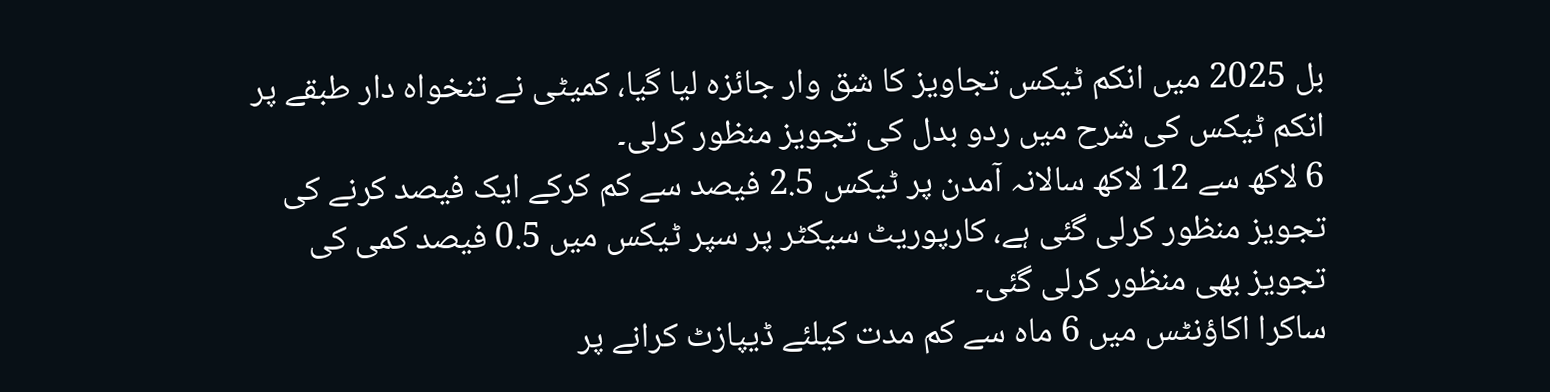بل 2025 میں انکم ٹیکس تجاویز کا شق وار جائزہ لیا گیا، کمیٹی نے تنخواہ دار طبقے پر انکم ٹیکس کی شرح میں ردو بدل کی تجویز منظور کرلی۔
6 لاکھ سے 12 لاکھ سالانہ آمدن پر ٹیکس 2.5 فیصد سے کم کرکے ایک فیصد کرنے کی تجویز منظور کرلی گئی ہے، کارپوریٹ سیکٹر پر سپر ٹیکس میں 0.5 فیصد کمی کی تجویز بھی منظور کرلی گئی۔
ساکرا اکاؤنٹس میں 6 ماہ سے کم مدت کیلئے ڈیپازٹ کرانے پر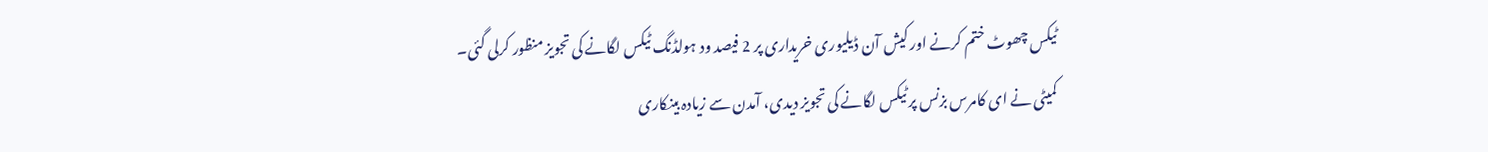ٹیکس چھوٹ ختم کرنے اور کیش آن ڈیلیوری خریداری پر 2 فیصد ود ہولڈنگ ٹیکس لگانے کی تجویز منظور کرلی گئی۔
کمیٹی نے ای کامرس بزنس پر ٹیکس لگانے کی تجویز دیدی، آمدن سے زیادہ بینکاری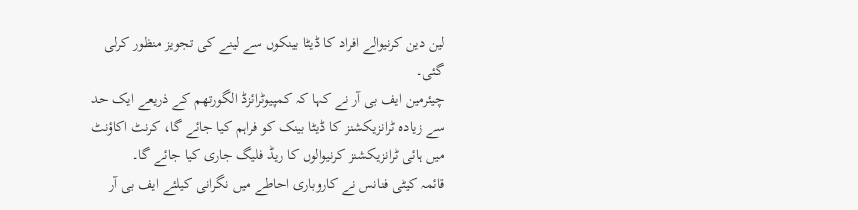لین دین کرنیوالے افراد کا ڈیٹا بینکوں سے لینے کی تجویز منظور کرلی گئی۔
چیئرمین ایف بی آر نے کہا کہ کمپیوٹرائزڈ الگورتھم کے ذریعے ایک حد سے زیادہ ٹرانزیکشنز کا ڈیٹا بینک کو فراہم کیا جائے گا، کرنٹ اکاؤنٹ میں ہائی ٹرانزیکشنز کرنیوالوں کا ریڈ فلیگ جاری کیا جائے گا۔
قائمہ کیٹی فنانس نے کاروباری احاطے میں نگرانی کیلئے ایف بی آر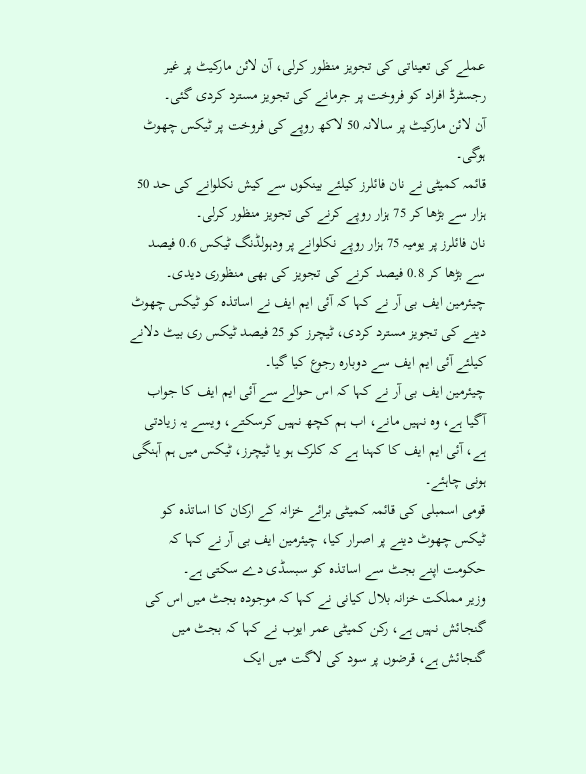عملے کی تعیناتی کی تجویز منظور کرلی، آن لائن مارکیٹ پر غیر رجسٹرڈ افراد کو فروخت پر جرمانے کی تجویز مسترد کردی گئی۔
آن لائن مارکیٹ پر سالانہ 50 لاکھ روپے کی فروخت پر ٹیکس چھوٹ ہوگی۔
قائمہ کمیٹی نے نان فائلرز کیلئے بینکوں سے کیش نکلوانے کی حد 50 ہزار سے بڑھا کر 75 ہزار روپے کرنے کی تجویز منظور کرلی۔
نان فائلرز پر یومیہ 75 ہزار روپے نکلوانے پر ودہولڈنگ ٹیکس 0.6 فیصد سے بڑھا کر 0.8 فیصد کرنے کی تجویز کی بھی منظوری دیدی۔
چیئرمین ایف بی آر نے کہا کہ آئی ایم ایف نے اساتذہ کو ٹیکس چھوٹ دینے کی تجویز مسترد کردی، ٹیچرز کو 25 فیصد ٹیکس ری بیٹ دلانے کیلئے آئی ایم ایف سے دوبارہ رجوع کیا گیا۔
چیئرمین ایف بی آر نے کہا کہ اس حوالے سے آئی ایم ایف کا جواب آگیا ہے، وہ نہیں مانے، اب ہم کچھ نہیں کرسکتے، ویسے یہ زیادتی ہے، آئی ایم ایف کا کہنا ہے کہ کلرک ہو یا ٹیچرز، ٹیکس میں ہم آہنگی ہونی چاہئے۔
قومی اسمبلی کی قائمہ کمیٹی برائے خزانہ کے ارکان کا اساتذہ کو ٹیکس چھوٹ دینے پر اصرار کیا، چیئرمین ایف بی آر نے کہا کہ حکومت اپنے بجٹ سے اساتذہ کو سبسڈی دے سکتی ہے۔
وزیر مملکت خزانہ بلال کیانی نے کہا کہ موجودہ بجٹ میں اس کی گنجائش نہیں ہے، رکن کمیٹی عمر ایوب نے کہا کہ بجٹ میں گنجائش ہے، قرضوں پر سود کی لاگت میں ایک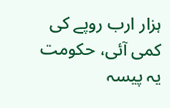ہزار ارب روپے کی کمی آئی، حکومت یہ پیسہ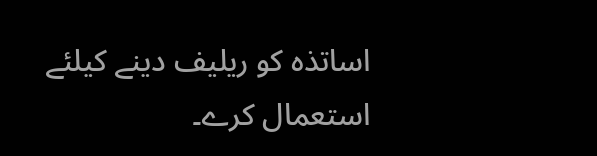اساتذہ کو ریلیف دینے کیلئے استعمال کرے۔